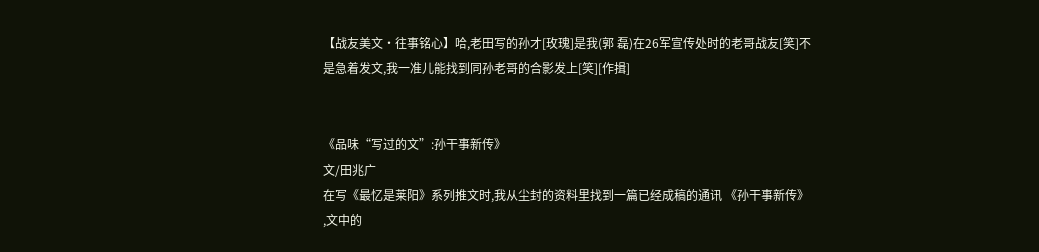【战友美文·往事铭心】哈,老田写的孙才[玫瑰]是我(郭 磊)在26军宣传处时的老哥战友[笑]不是急着发文,我一准儿能找到同孙老哥的合影发上[笑][作揖]


《品味“写过的文”:孙干事新传》
文/田兆广
在写《最忆是莱阳》系列推文时,我从尘封的资料里找到一篇已经成稿的通讯 《孙干事新传》 ,文中的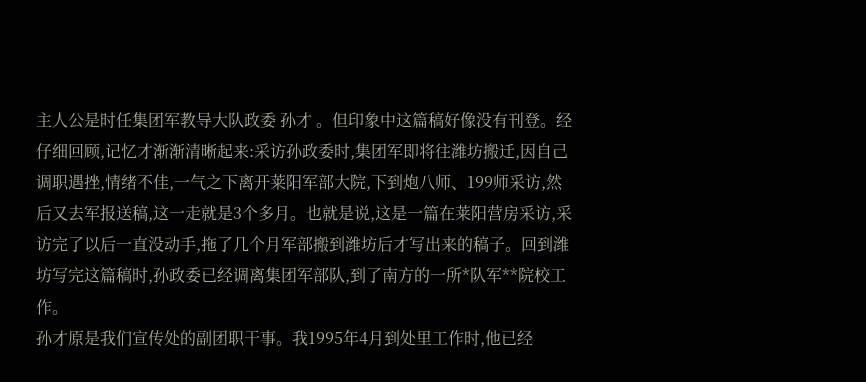主人公是时任集团军教导大队政委 孙才 。但印象中这篇稿好像没有刊登。经仔细回顾,记忆才渐渐清晰起来:采访孙政委时,集团军即将往潍坊搬迁,因自己调职遇挫,情绪不佳,一气之下离开莱阳军部大院,下到炮八师、199师采访,然后又去军报送稿,这一走就是3个多月。也就是说,这是一篇在莱阳营房采访,采访完了以后一直没动手,拖了几个月军部搬到潍坊后才写出来的稿子。回到潍坊写完这篇稿时,孙政委已经调离集团军部队,到了南方的一所*队军**院校工作。
孙才原是我们宣传处的副团职干事。我1995年4月到处里工作时,他已经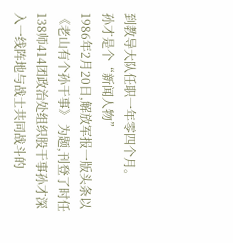到教导大队任职一年零四个月。
孙才是个“新闻人物”
1986年2月20日,解放军报一版头条以 《老山有个孙干事》 为题,刊登了时任138师414团政治处组织股干事孙才深入一线阵地与战士共同战斗的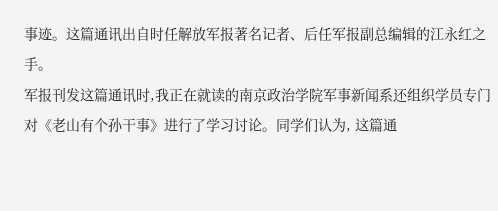事迹。这篇通讯出自时任解放军报著名记者、后任军报副总编辑的江永红之手。
军报刊发这篇通讯时,我正在就读的南京政治学院军事新闻系还组织学员专门对《老山有个孙干事》进行了学习讨论。同学们认为, 这篇通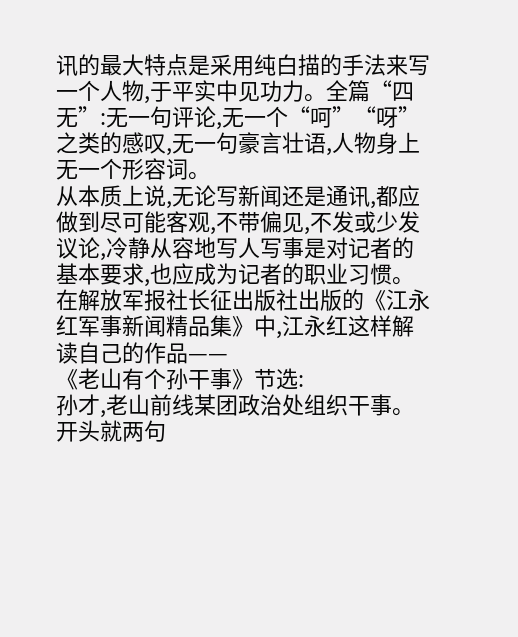讯的最大特点是采用纯白描的手法来写一个人物,于平实中见功力。全篇“四无”:无一句评论,无一个“呵”“呀”之类的感叹,无一句豪言壮语,人物身上无一个形容词。
从本质上说,无论写新闻还是通讯,都应做到尽可能客观,不带偏见,不发或少发议论,冷静从容地写人写事是对记者的基本要求,也应成为记者的职业习惯。
在解放军报社长征出版社出版的《江永红军事新闻精品集》中,江永红这样解读自己的作品——
《老山有个孙干事》节选:
孙才,老山前线某团政治处组织干事。
开头就两句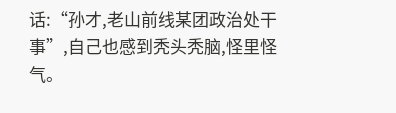话:“孙才,老山前线某团政治处干事”,自己也感到秃头秃脑,怪里怪气。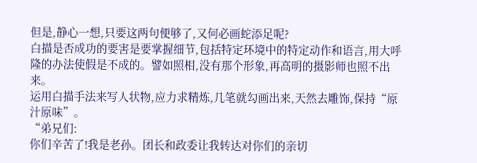但是,静心一想,只要这两句便够了,又何必画蛇添足呢?
白描是否成功的要害是要掌握细节,包括特定环境中的特定动作和语言,用大呼隆的办法使假是不成的。譬如照相,没有那个形象,再高明的摄影师也照不出来。
运用白描手法来写人状物,应力求精炼,几笔就勾画出来,天然去雕饰,保持“原汁原味”。
“弟兄们:
你们辛苦了!我是老孙。团长和政委让我转达对你们的亲切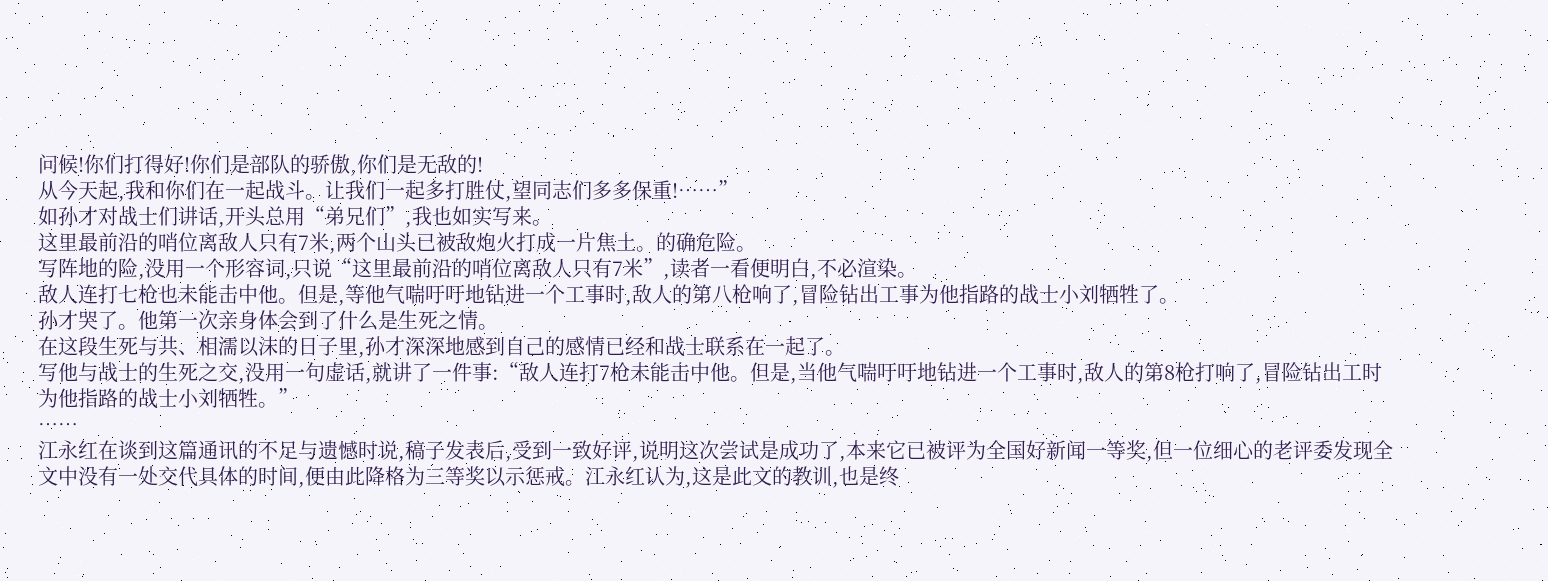问候!你们打得好!你们是部队的骄傲,你们是无敌的!
从今天起,我和你们在一起战斗。让我们一起多打胜仗,望同志们多多保重!……”
如孙才对战士们讲话,开头总用“弟兄们”,我也如实写来。
这里最前沿的哨位离敌人只有7米,两个山头已被敌炮火打成一片焦土。的确危险。
写阵地的险,没用一个形容词,只说“这里最前沿的哨位离敌人只有7米”,读者一看便明白,不必渲染。
敌人连打七枪也未能击中他。但是,等他气喘吁吁地钻进一个工事时,敌人的第八枪响了,冒险钻出工事为他指路的战士小刘牺牲了。
孙才哭了。他第一次亲身体会到了什么是生死之情。
在这段生死与共、相濡以沫的日子里,孙才深深地感到自己的感情已经和战士联系在一起了。
写他与战士的生死之交,没用一句虚话,就讲了一件事:“敌人连打7枪未能击中他。但是,当他气喘吁吁地钻进一个工事时,敌人的第8枪打响了,冒险钻出工时为他指路的战士小刘牺牲。”
……
江永红在谈到这篇通讯的不足与遗憾时说,稿子发表后,受到一致好评,说明这次尝试是成功了,本来它已被评为全国好新闻一等奖,但一位细心的老评委发现全文中没有一处交代具体的时间,便由此降格为三等奖以示惩戒。江永红认为,这是此文的教训,也是终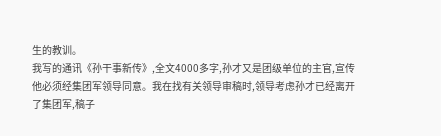生的教训。
我写的通讯《孙干事新传》,全文4000多字,孙才又是团级单位的主官,宣传他必须经集团军领导同意。我在找有关领导审稿时,领导考虑孙才已经离开了集团军,稿子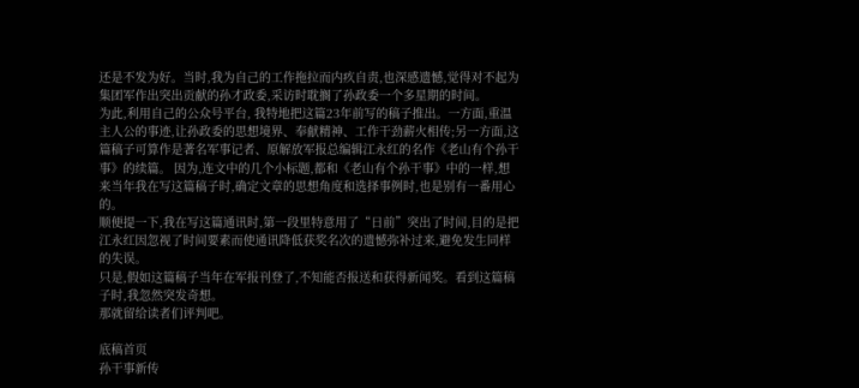还是不发为好。当时,我为自己的工作拖拉而内疚自责,也深感遗憾,觉得对不起为集团军作出突出贡献的孙才政委,采访时耽搁了孙政委一个多星期的时间。
为此,利用自己的公众号平台, 我特地把这篇23年前写的稿子推出。一方面,重温主人公的事迹,让孙政委的思想境界、奉献精神、工作干劲薪火相传;另一方面,这篇稿子可算作是著名军事记者、原解放军报总编辑江永红的名作《老山有个孙干事》的续篇。 因为,连文中的几个小标题,都和《老山有个孙干事》中的一样,想来当年我在写这篇稿子时,确定文章的思想角度和选择事例时,也是别有一番用心的。
顺便提一下,我在写这篇通讯时,第一段里特意用了“日前”突出了时间,目的是把江永红因忽视了时间要素而使通讯降低获奖名次的遗憾弥补过来,避免发生同样的失误。
只是,假如这篇稿子当年在军报刊登了,不知能否报送和获得新闻奖。看到这篇稿子时,我忽然突发奇想。
那就留给读者们评判吧。

底稿首页
孙干事新传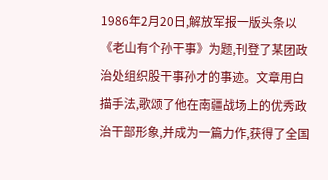1986年2月20日,解放军报一版头条以《老山有个孙干事》为题,刊登了某团政治处组织股干事孙才的事迹。文章用白描手法,歌颂了他在南疆战场上的优秀政治干部形象,并成为一篇力作,获得了全国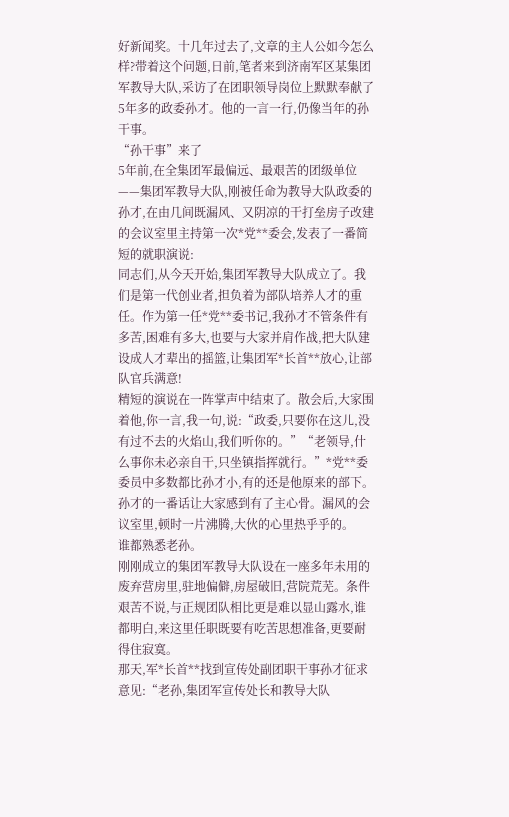好新闻奖。十几年过去了,文章的主人公如今怎么样?带着这个问题,日前,笔者来到济南军区某集团军教导大队,采访了在团职领导岗位上默默奉献了5年多的政委孙才。他的一言一行,仍像当年的孙干事。
“孙干事”来了
5年前,在全集团军最偏远、最艰苦的团级单位——集团军教导大队,刚被任命为教导大队政委的孙才,在由几间既漏风、又阴凉的干打垒房子改建的会议室里主持第一次*党**委会,发表了一番简短的就职演说:
同志们,从今天开始,集团军教导大队成立了。我们是第一代创业者,担负着为部队培养人才的重任。作为第一任*党**委书记,我孙才不管条件有多苦,困难有多大,也要与大家并肩作战,把大队建设成人才辈出的摇篮,让集团军*长首**放心,让部队官兵满意!
精短的演说在一阵掌声中结束了。散会后,大家围着他,你一言,我一句,说:“政委,只要你在这儿,没有过不去的火焰山,我们听你的。”“老领导,什么事你未必亲自干,只坐镇指挥就行。”*党**委委员中多数都比孙才小,有的还是他原来的部下。孙才的一番话让大家感到有了主心骨。漏风的会议室里,顿时一片沸腾,大伙的心里热乎乎的。
谁都熟悉老孙。
刚刚成立的集团军教导大队设在一座多年未用的废弃营房里,驻地偏僻,房屋破旧,营院荒芜。条件艰苦不说,与正规团队相比更是难以显山露水,谁都明白,来这里任职既要有吃苦思想准备,更要耐得住寂寞。
那天,军*长首**找到宣传处副团职干事孙才征求意见:“老孙,集团军宣传处长和教导大队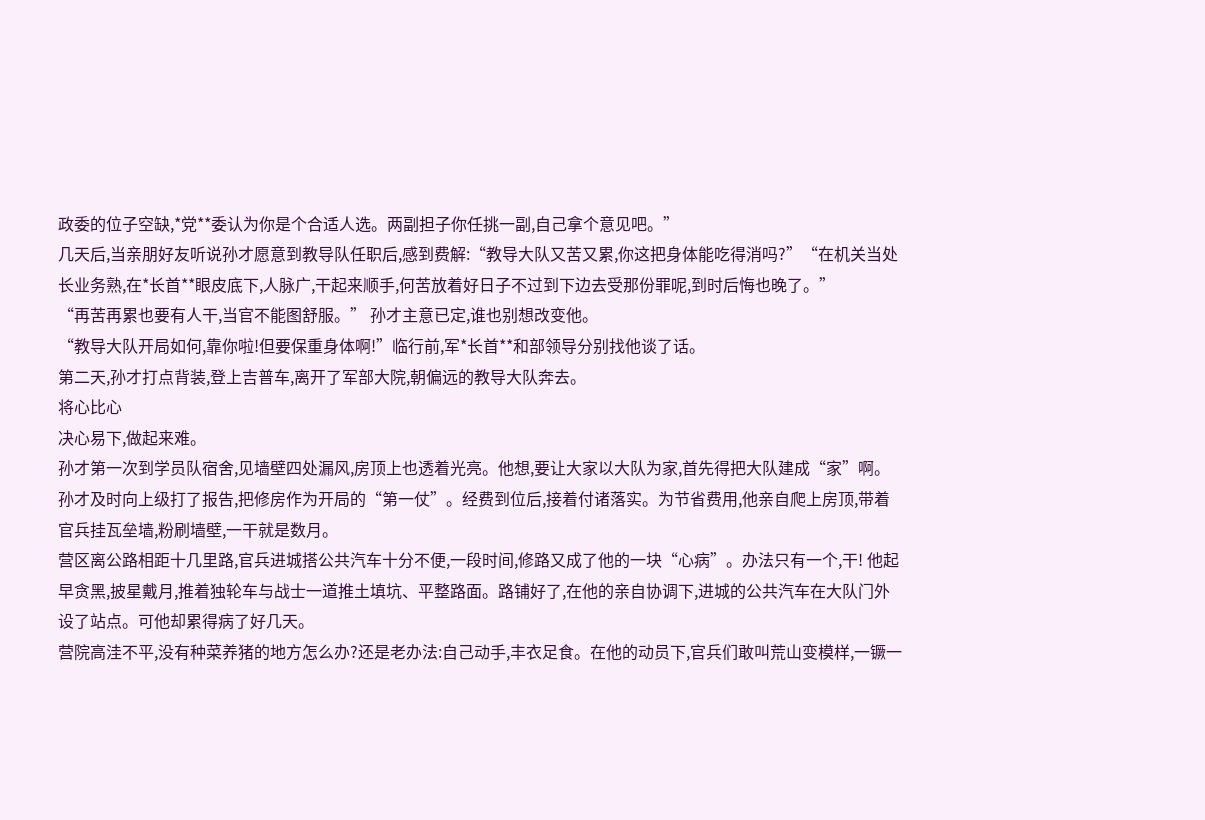政委的位子空缺,*党**委认为你是个合适人选。两副担子你任挑一副,自己拿个意见吧。”
几天后,当亲朋好友听说孙才愿意到教导队任职后,感到费解:“教导大队又苦又累,你这把身体能吃得消吗?”“在机关当处长业务熟,在*长首**眼皮底下,人脉广,干起来顺手,何苦放着好日子不过到下边去受那份罪呢,到时后悔也晚了。”
“再苦再累也要有人干,当官不能图舒服。” 孙才主意已定,谁也别想改变他。
“教导大队开局如何,靠你啦!但要保重身体啊!”临行前,军*长首**和部领导分别找他谈了话。
第二天,孙才打点背装,登上吉普车,离开了军部大院,朝偏远的教导大队奔去。
将心比心
决心易下,做起来难。
孙才第一次到学员队宿舍,见墙壁四处漏风,房顶上也透着光亮。他想,要让大家以大队为家,首先得把大队建成“家”啊。
孙才及时向上级打了报告,把修房作为开局的“第一仗”。经费到位后,接着付诸落实。为节省费用,他亲自爬上房顶,带着官兵挂瓦垒墙,粉刷墙壁,一干就是数月。
营区离公路相距十几里路,官兵进城搭公共汽车十分不便,一段时间,修路又成了他的一块“心病”。办法只有一个,干! 他起早贪黑,披星戴月,推着独轮车与战士一道推土填坑、平整路面。路铺好了,在他的亲自协调下,进城的公共汽车在大队门外设了站点。可他却累得病了好几天。
营院高洼不平,没有种菜养猪的地方怎么办?还是老办法:自己动手,丰衣足食。在他的动员下,官兵们敢叫荒山变模样,一镢一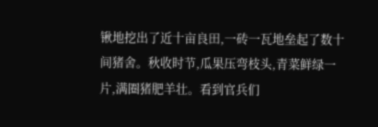锹地挖出了近十亩良田,一砖一瓦地垒起了数十间猪舍。秋收时节,瓜果压弯枝头,青菜鲜绿一片,满圈猪肥羊壮。看到官兵们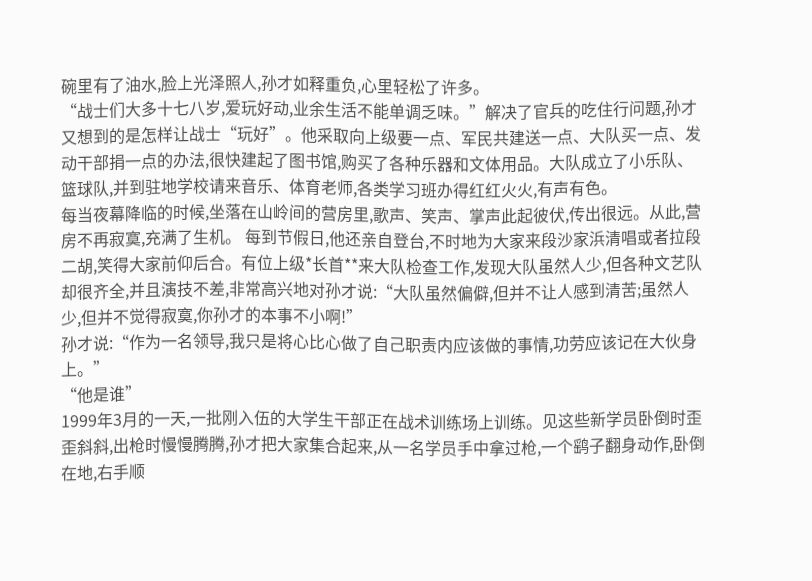碗里有了油水,脸上光泽照人,孙才如释重负,心里轻松了许多。
“战士们大多十七八岁,爱玩好动,业余生活不能单调乏味。”解决了官兵的吃住行问题,孙才又想到的是怎样让战士“玩好”。他采取向上级要一点、军民共建送一点、大队买一点、发动干部捐一点的办法,很快建起了图书馆,购买了各种乐器和文体用品。大队成立了小乐队、篮球队,并到驻地学校请来音乐、体育老师,各类学习班办得红红火火,有声有色。
每当夜幕降临的时候,坐落在山岭间的营房里,歌声、笑声、掌声此起彼伏,传出很远。从此,营房不再寂寞,充满了生机。 每到节假日,他还亲自登台,不时地为大家来段沙家浜清唱或者拉段二胡,笑得大家前仰后合。有位上级*长首**来大队检查工作,发现大队虽然人少,但各种文艺队却很齐全,并且演技不差,非常高兴地对孙才说:“大队虽然偏僻,但并不让人感到清苦;虽然人少,但并不觉得寂寞,你孙才的本事不小啊!”
孙才说:“作为一名领导,我只是将心比心做了自己职责内应该做的事情,功劳应该记在大伙身上。”
“他是谁”
1999年3月的一天,一批刚入伍的大学生干部正在战术训练场上训练。见这些新学员卧倒时歪歪斜斜,出枪时慢慢腾腾,孙才把大家集合起来,从一名学员手中拿过枪,一个鹞子翻身动作,卧倒在地,右手顺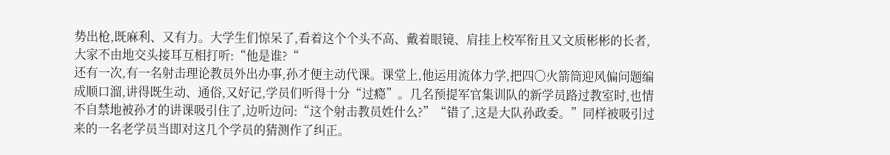势出枪,既麻利、又有力。大学生们惊呆了,看着这个个头不高、戴着眼镜、肩挂上校军衔且又文质彬彬的长者,大家不由地交头接耳互相打听:“他是谁?“
还有一次,有一名射击理论教员外出办事,孙才便主动代课。课堂上,他运用流体力学,把四〇火箭筒迎风偏问题编成顺口溜,讲得既生动、通俗,又好记,学员们听得十分“过瘾”。几名预提军官集训队的新学员路过教室时,也情不自禁地被孙才的讲课吸引住了,边听边问:“这个射击教员姓什么?”“错了,这是大队孙政委。”同样被吸引过来的一名老学员当即对这几个学员的猜测作了纠正。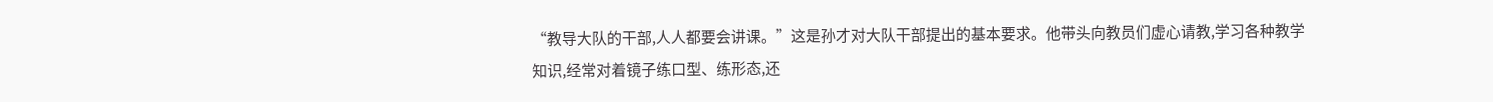“教导大队的干部,人人都要会讲课。”这是孙才对大队干部提出的基本要求。他带头向教员们虚心请教,学习各种教学知识,经常对着镜子练口型、练形态,还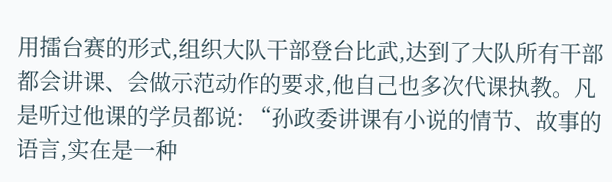用擂台赛的形式,组织大队干部登台比武,达到了大队所有干部都会讲课、会做示范动作的要求,他自己也多次代课执教。凡是听过他课的学员都说: “孙政委讲课有小说的情节、故事的语言,实在是一种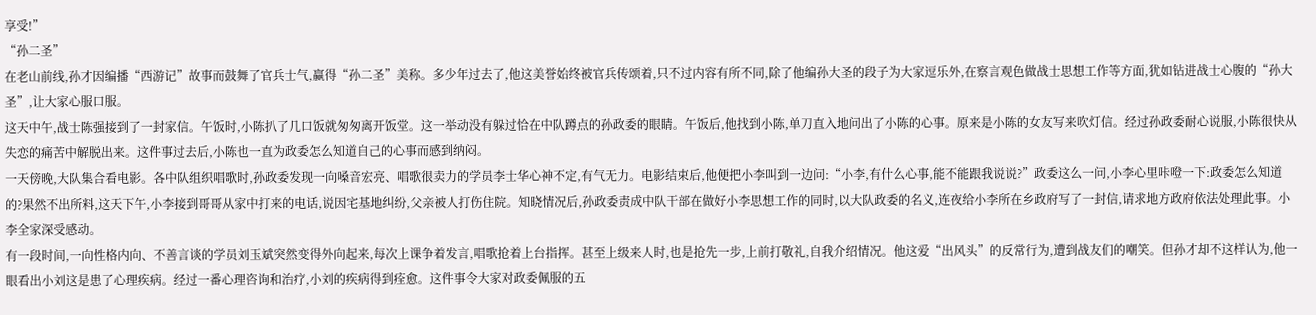享受!”
“孙二圣”
在老山前线,孙才因编播“西游记”故事而鼓舞了官兵士气,赢得“孙二圣”美称。多少年过去了,他这美誉始终被官兵传颂着,只不过内容有所不同,除了他编孙大圣的段子为大家逗乐外,在察言观色做战士思想工作等方面,犹如钻进战士心腹的“孙大圣”,让大家心服口服。
这天中午,战士陈强接到了一封家信。午饭时,小陈扒了几口饭就匆匆离开饭堂。这一举动没有躲过恰在中队蹲点的孙政委的眼睛。午饭后,他找到小陈,单刀直入地问出了小陈的心事。原来是小陈的女友写来吹灯信。经过孙政委耐心说服,小陈很快从失恋的痛苦中解脱出来。这件事过去后,小陈也一直为政委怎么知道自己的心事而感到纳闷。
一天傍晚,大队集合看电影。各中队组织唱歌时,孙政委发现一向嗓音宏亮、唱歌很卖力的学员李士华心神不定,有气无力。电影结束后,他便把小李叫到一边问:“小李,有什么心事,能不能跟我说说?”政委这么一问,小李心里咔噔一下:政委怎么知道的?果然不出所料,这天下午,小李接到哥哥从家中打来的电话,说因宅基地纠纷,父亲被人打伤住院。知晓情况后,孙政委责成中队干部在做好小李思想工作的同时,以大队政委的名义,连夜给小李所在乡政府写了一封信,请求地方政府依法处理此事。小李全家深受感动。
有一段时间,一向性格内向、不善言谈的学员刘玉斌突然变得外向起来,每次上课争着发言,唱歌抢着上台指挥。甚至上级来人时,也是抢先一步,上前打敬礼,自我介绍情况。他这爱“出风头”的反常行为,遭到战友们的嘲笑。但孙才却不这样认为,他一眼看出小刘这是患了心理疾病。经过一番心理咨询和治疗,小刘的疾病得到痊愈。这件事令大家对政委佩服的五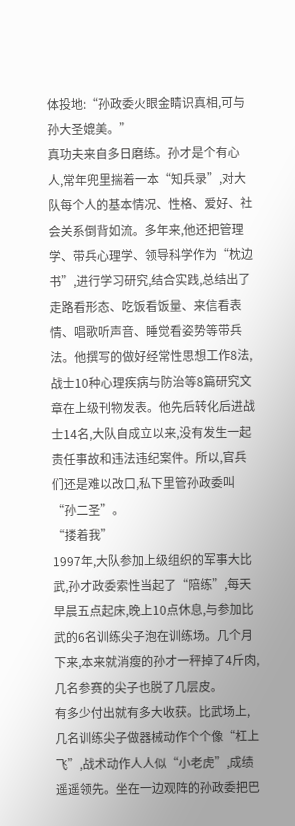体投地:“孙政委火眼金睛识真相,可与孙大圣媲美。”
真功夫来自多日磨练。孙才是个有心人,常年兜里揣着一本“知兵录”,对大队每个人的基本情况、性格、爱好、社会关系倒背如流。多年来,他还把管理学、带兵心理学、领导科学作为“枕边书”,进行学习研究,结合实践,总结出了走路看形态、吃饭看饭量、来信看表情、唱歌听声音、睡觉看姿势等带兵法。他撰写的做好经常性思想工作8法,战士10种心理疾病与防治等8篇研究文章在上级刊物发表。他先后转化后进战士14名,大队自成立以来,没有发生一起责任事故和违法违纪案件。所以,官兵们还是难以改口,私下里管孙政委叫“孙二圣”。
“搂着我”
1997年,大队参加上级组织的军事大比武,孙才政委索性当起了“陪练”,每天早晨五点起床,晚上10点休息,与参加比武的6名训练尖子泡在训练场。几个月下来,本来就消瘦的孙才一秤掉了4斤肉,几名参赛的尖子也脱了几层皮。
有多少付出就有多大收获。比武场上,几名训练尖子做器械动作个个像“杠上飞”,战术动作人人似“小老虎”,成绩遥遥领先。坐在一边观阵的孙政委把巴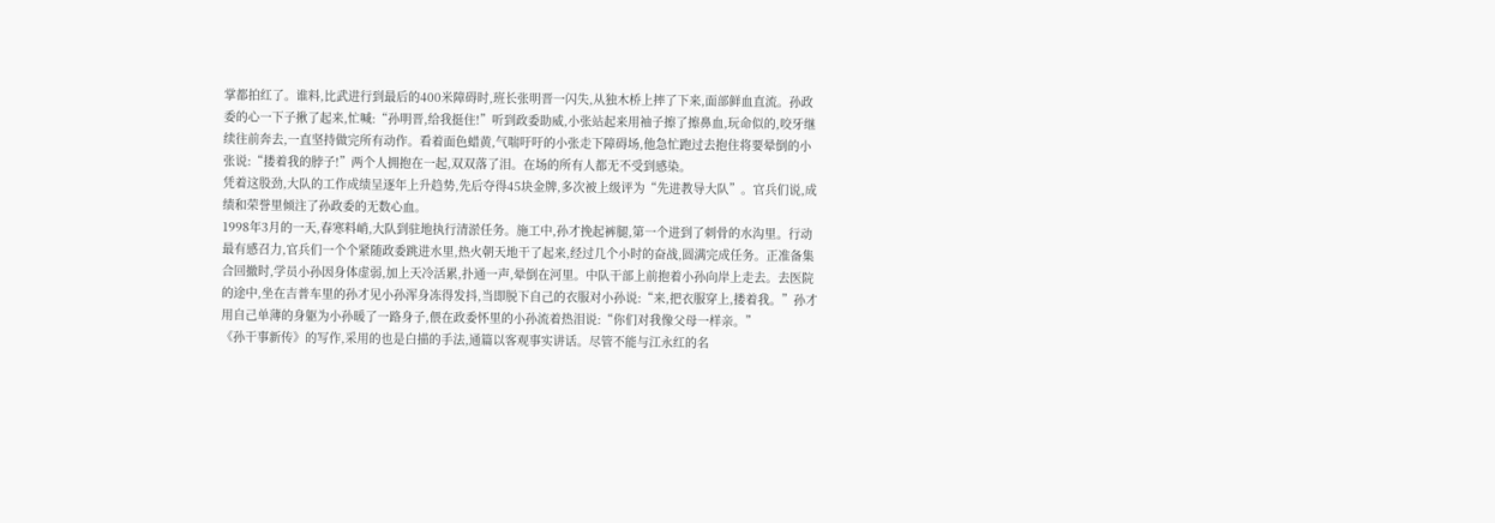掌都拍红了。谁料,比武进行到最后的400米障碍时,班长张明晋一闪失,从独木桥上摔了下来,面部鲜血直流。孙政委的心一下子揪了起来,忙喊:“孙明晋,给我挺住!”听到政委助威,小张站起来用袖子擦了擦鼻血,玩命似的,咬牙继续往前奔去,一直坚持做完所有动作。看着面色蜡黄,气喘吁吁的小张走下障碍场,他急忙跑过去抱住将要晕倒的小张说:“搂着我的脖子!”两个人拥抱在一起,双双落了泪。在场的所有人都无不受到感染。
凭着这股劲,大队的工作成绩呈逐年上升趋势,先后夺得45块金牌,多次被上级评为“先进教导大队”。官兵们说,成绩和荣誉里倾注了孙政委的无数心血。
1998年3月的一天,春寒料峭,大队到驻地执行清淤任务。施工中,孙才挽起裤腿,第一个进到了刺骨的水沟里。行动最有感召力,官兵们一个个紧随政委跳进水里,热火朝天地干了起来,经过几个小时的奋战,圆满完成任务。正准备集合回撤时,学员小孙因身体虚弱,加上天冷活累,扑通一声,晕倒在河里。中队干部上前抱着小孙向岸上走去。去医院的途中,坐在吉普车里的孙才见小孙浑身冻得发抖,当即脱下自己的衣服对小孙说:“来,把衣服穿上,搂着我。”孙才用自己单薄的身躯为小孙暖了一路身子,偎在政委怀里的小孙流着热泪说:“你们对我像父母一样亲。”
《孙干事新传》的写作,采用的也是白描的手法,通篇以客观事实讲话。尽管不能与江永红的名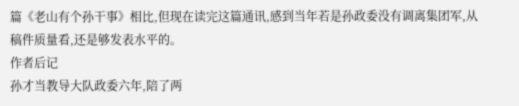篇《老山有个孙干事》相比,但现在读完这篇通讯,感到当年若是孙政委没有调离集团军,从稿件质量看,还是够发表水平的。
作者后记
孙才当教导大队政委六年,陪了两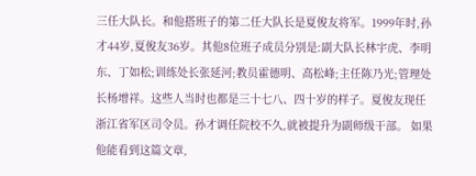三任大队长。和他搭班子的第二任大队长是夏俊友将军。1999年时,孙才44岁,夏俊友36岁。其他8位班子成员分别是:副大队长林宇虎、李明东、丁如松;训练处长张延河;教员霍德明、高松峰;主任陈乃光;管理处长杨增祥。这些人当时也都是三十七八、四十岁的样子。夏俊友现任浙江省军区司令员。孙才调任院校不久,就被提升为副师级干部。 如果他能看到这篇文章,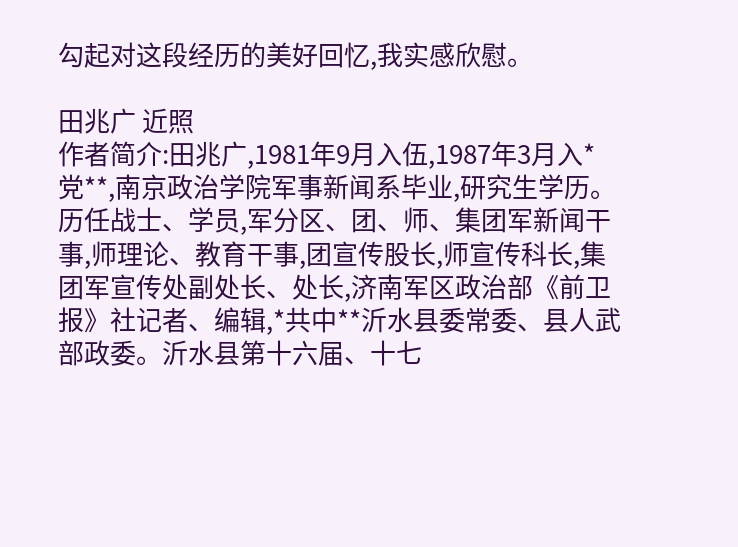勾起对这段经历的美好回忆,我实感欣慰。

田兆广 近照
作者简介:田兆广,1981年9月入伍,1987年3月入*党**,南京政治学院军事新闻系毕业,研究生学历。历任战士、学员,军分区、团、师、集团军新闻干事,师理论、教育干事,团宣传股长,师宣传科长,集团军宣传处副处长、处长,济南军区政治部《前卫报》社记者、编辑,*共中**沂水县委常委、县人武部政委。沂水县第十六届、十七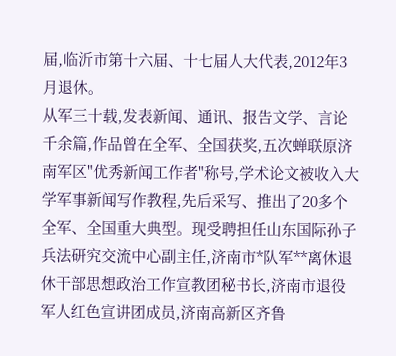届,临沂市第十六届、十七届人大代表,2012年3月退休。
从军三十载,发表新闻、通讯、报告文学、言论千余篇,作品曾在全军、全国获奖,五次蝉联原济南军区"优秀新闻工作者"称号,学术论文被收入大学军事新闻写作教程,先后采写、推出了20多个全军、全国重大典型。现受聘担任山东国际孙子兵法研究交流中心副主任,济南市*队军**离休退休干部思想政治工作宣教团秘书长,济南市退役军人红色宣讲团成员,济南高新区齐鲁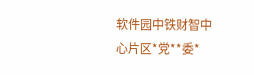软件园中铁财智中心片区*党**委*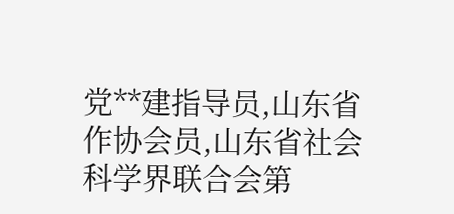党**建指导员,山东省作协会员,山东省社会科学界联合会第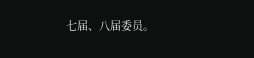七届、八届委员。